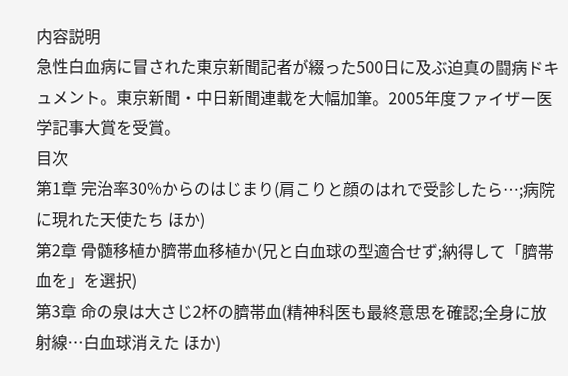内容説明
急性白血病に冒された東京新聞記者が綴った500日に及ぶ迫真の闘病ドキュメント。東京新聞・中日新聞連載を大幅加筆。2005年度ファイザー医学記事大賞を受賞。
目次
第1章 完治率30%からのはじまり(肩こりと顔のはれで受診したら…;病院に現れた天使たち ほか)
第2章 骨髄移植か臍帯血移植か(兄と白血球の型適合せず;納得して「臍帯血を」を選択)
第3章 命の泉は大さじ2杯の臍帯血(精神科医も最終意思を確認;全身に放射線…白血球消えた ほか)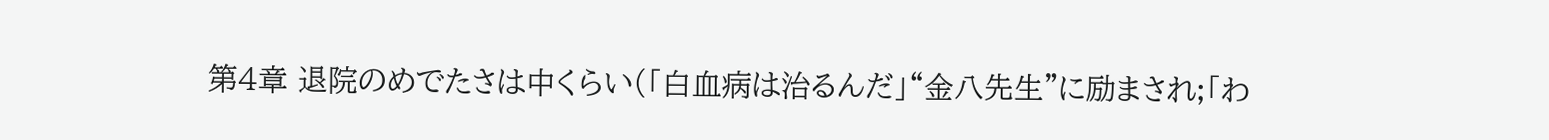第4章 退院のめでたさは中くらい(「白血病は治るんだ」“金八先生”に励まされ;「わ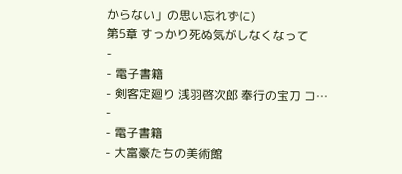からない」の思い忘れずに)
第5章 すっかり死ぬ気がしなくなって
-
- 電子書籍
- 剣客定廻り 浅羽啓次郎 奉行の宝刀 コ…
-
- 電子書籍
- 大富豪たちの美術館